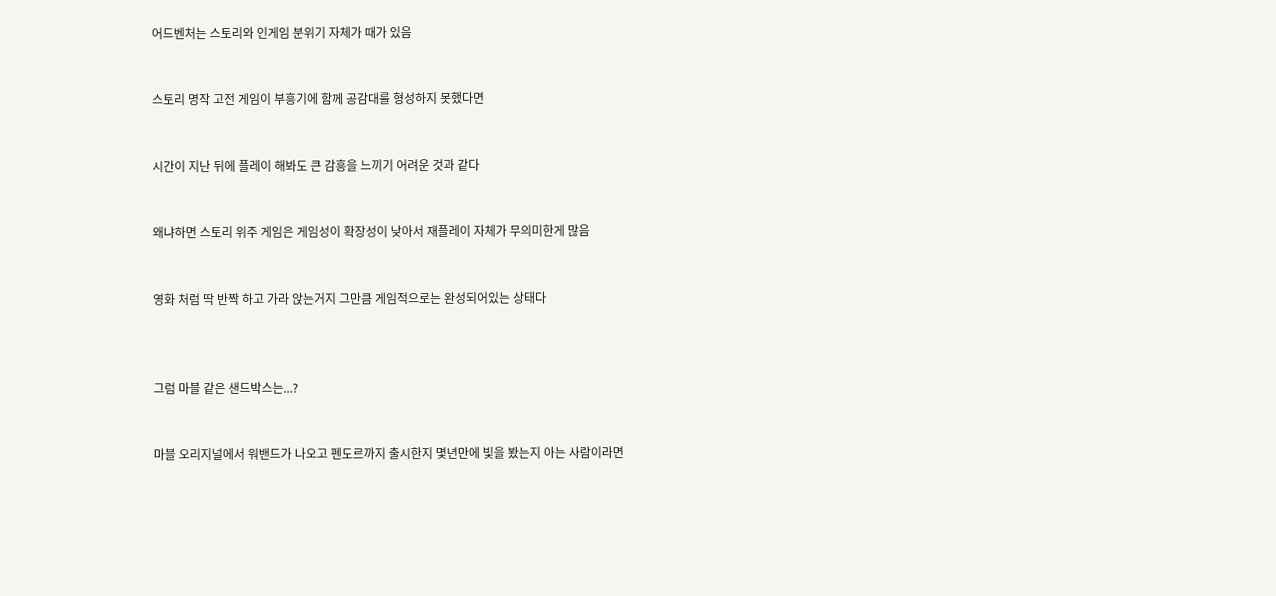어드벤처는 스토리와 인게임 분위기 자체가 때가 있음


스토리 명작 고전 게임이 부흥기에 함께 공감대를 형성하지 못했다면


시간이 지난 뒤에 플레이 해봐도 큰 감흥을 느끼기 어려운 것과 같다


왜냐하면 스토리 위주 게임은 게임성이 확장성이 낮아서 재플레이 자체가 무의미한게 많음


영화 처럼 딱 반짝 하고 가라 앉는거지 그만큼 게임적으로는 완성되어있는 상태다



그럼 마블 같은 샌드박스는...?


마블 오리지널에서 워밴드가 나오고 펜도르까지 출시한지 몇년만에 빛을 봤는지 아는 사람이라면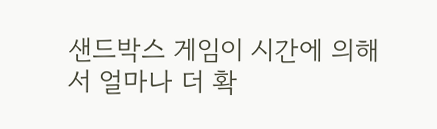샌드박스 게임이 시간에 의해서 얼마나 더 확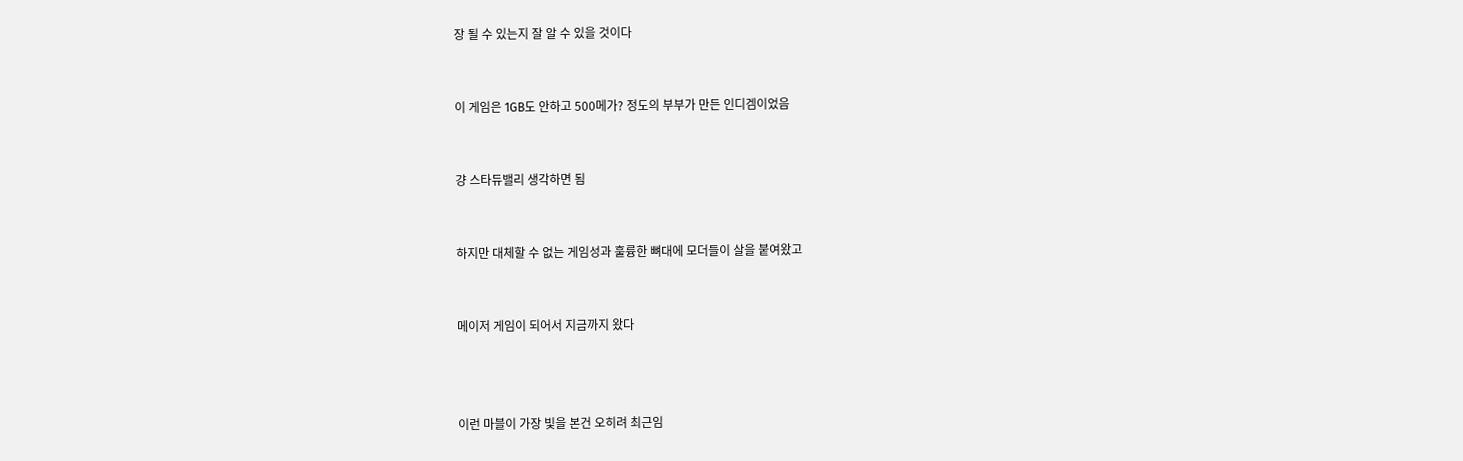장 될 수 있는지 잘 알 수 있을 것이다


이 게임은 1GB도 안하고 500메가? 정도의 부부가 만든 인디겜이었음


걍 스타듀밸리 생각하면 됨


하지만 대체할 수 없는 게임성과 훌륭한 뼈대에 모더들이 살을 붙여왔고


메이저 게임이 되어서 지금까지 왔다



이런 마블이 가장 빛을 본건 오히려 최근임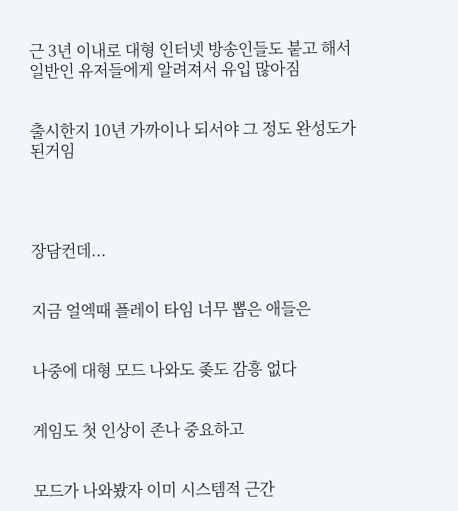근 3년 이내로 대형 인터넷 방송인들도 붙고 해서 일반인 유저들에게 알려져서 유입 많아짐


출시한지 10년 가까이나 되서야 그 정도 완성도가 된거임




장담컨데...


지금 얼엑때 플레이 타임 너무 뽑은 애들은


나중에 대형 모드 나와도 좆도 감흥 없다


게임도 첫 인상이 존나 중요하고


모드가 나와봤자 이미 시스템적 근간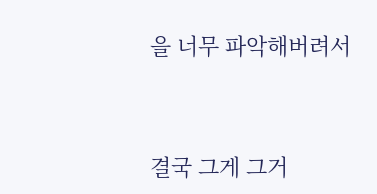을 너무 파악해버려서


결국 그게 그거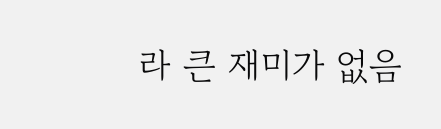라 큰 재미가 없음